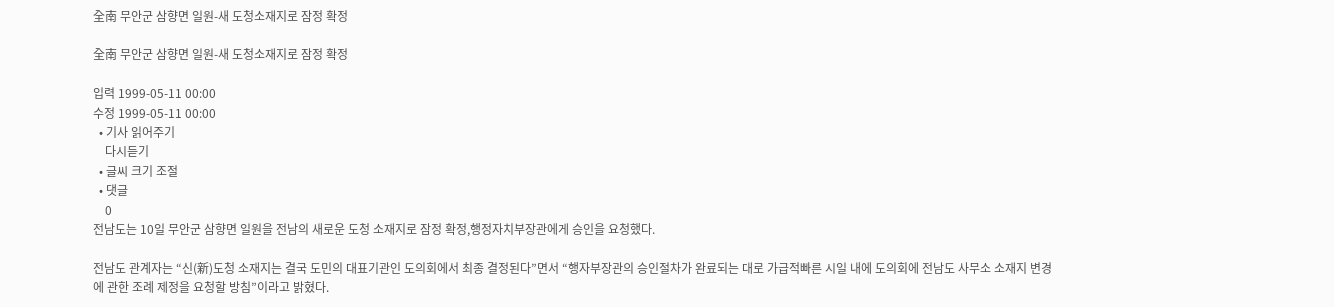全南 무안군 삼향면 일원-새 도청소재지로 잠정 확정

全南 무안군 삼향면 일원-새 도청소재지로 잠정 확정

입력 1999-05-11 00:00
수정 1999-05-11 00:00
  • 기사 읽어주기
    다시듣기
  • 글씨 크기 조절
  • 댓글
    0
전남도는 10일 무안군 삼향면 일원을 전남의 새로운 도청 소재지로 잠정 확정,행정자치부장관에게 승인을 요청했다.

전남도 관계자는 “신(新)도청 소재지는 결국 도민의 대표기관인 도의회에서 최종 결정된다”면서 “행자부장관의 승인절차가 완료되는 대로 가급적빠른 시일 내에 도의회에 전남도 사무소 소재지 변경에 관한 조례 제정을 요청할 방침”이라고 밝혔다.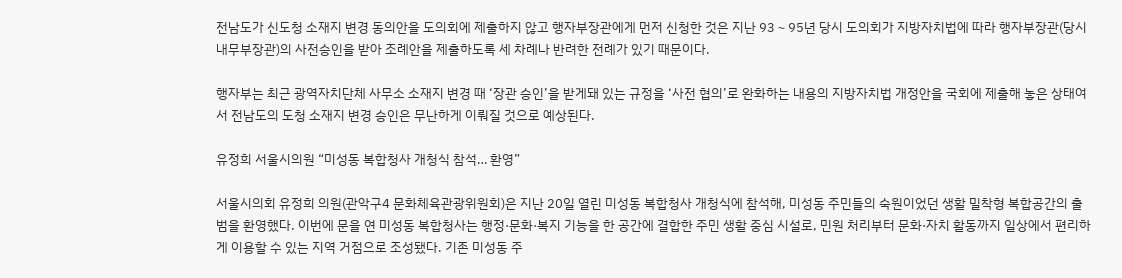전남도가 신도청 소재지 변경 동의안을 도의회에 제출하지 않고 행자부장관에게 먼저 신청한 것은 지난 93∼95년 당시 도의회가 지방자치법에 따라 행자부장관(당시 내무부장관)의 사전승인을 받아 조례안을 제출하도록 세 차례나 반려한 전례가 있기 때문이다.

행자부는 최근 광역자치단체 사무소 소재지 변경 때 ‘장관 승인’을 받게돼 있는 규정을 ‘사전 협의’로 완화하는 내용의 지방자치법 개정안을 국회에 제출해 놓은 상태여서 전남도의 도청 소재지 변경 승인은 무난하게 이뤄질 것으로 예상된다.

유정희 서울시의원 “미성동 복합청사 개청식 참석… 환영”

서울시의회 유정희 의원(관악구4 문화체육관광위원회)은 지난 20일 열린 미성동 복합청사 개청식에 참석해, 미성동 주민들의 숙원이었던 생활 밀착형 복합공간의 출범을 환영했다. 이번에 문을 연 미성동 복합청사는 행정·문화·복지 기능을 한 공간에 결합한 주민 생활 중심 시설로, 민원 처리부터 문화·자치 활동까지 일상에서 편리하게 이용할 수 있는 지역 거점으로 조성됐다. 기존 미성동 주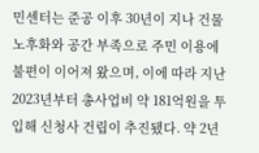민센터는 준공 이후 30년이 지나 건물 노후화와 공간 부족으로 주민 이용에 불편이 이어져 왔으며, 이에 따라 지난 2023년부터 총사업비 약 181억원을 투입해 신청사 건립이 추진됐다. 약 2년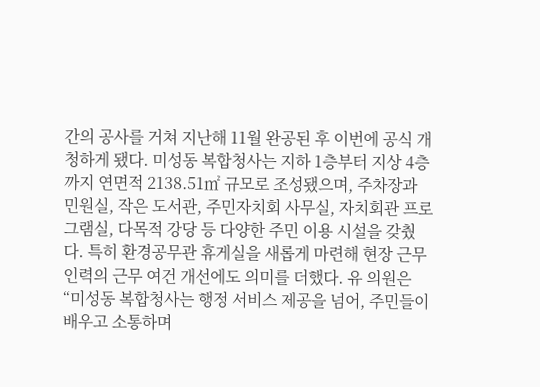간의 공사를 거쳐 지난해 11월 완공된 후 이번에 공식 개청하게 됐다. 미성동 복합청사는 지하 1층부터 지상 4층까지 연면적 2138.51㎡ 규모로 조성됐으며, 주차장과 민원실, 작은 도서관, 주민자치회 사무실, 자치회관 프로그램실, 다목적 강당 등 다양한 주민 이용 시설을 갖췄다. 특히 환경공무관 휴게실을 새롭게 마련해 현장 근무 인력의 근무 여건 개선에도 의미를 더했다. 유 의원은 “미성동 복합청사는 행정 서비스 제공을 넘어, 주민들이 배우고 소통하며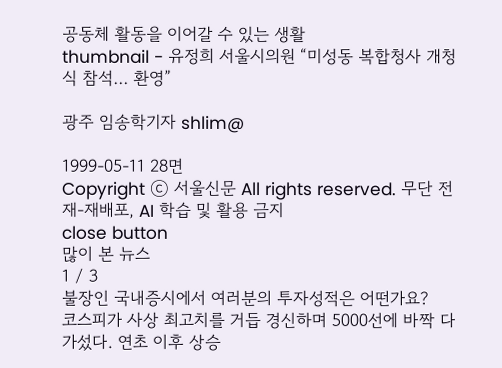공동체 활동을 이어갈 수 있는 생활
thumbnail - 유정희 서울시의원 “미성동 복합청사 개청식 참석… 환영”

광주 임송학기자 shlim@

1999-05-11 28면
Copyright ⓒ 서울신문 All rights reserved. 무단 전재-재배포, AI 학습 및 활용 금지
close button
많이 본 뉴스
1 / 3
불장인 국내증시에서 여러분의 투자성적은 어떤가요?
코스피가 사상 최고치를 거듭 경신하며 5000선에 바짝 다가섰다. 연초 이후 상승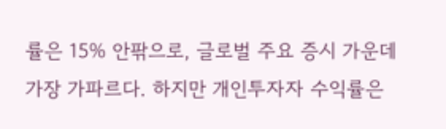률은 15% 안팎으로, 글로벌 주요 증시 가운데 가장 가파르다. 하지만 개인투자자 수익률은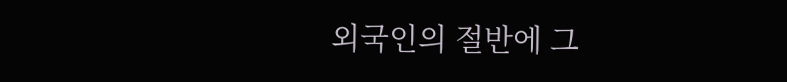외국인의 절반에 그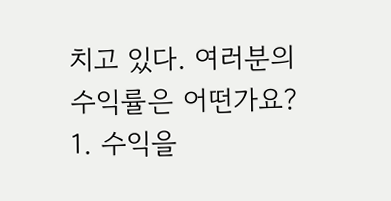치고 있다. 여러분의 수익률은 어떤가요?
1. 수익을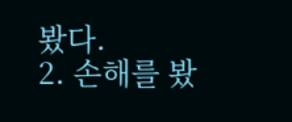봤다.
2. 손해를 봤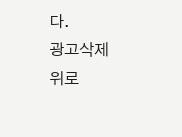다.
광고삭제
위로